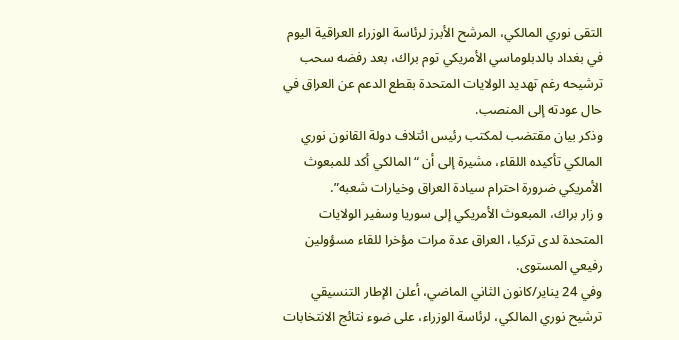التقى نوري المالكي، المرشح الأبرز لرئاسة الوزراء العراقية اليوم في بغداد بالدبلوماسي الأمريكي توم براك، بعد رفضه سحب ترشيحه رغم تهديد الولايات المتحدة بقطع الدعم عن العراق في حال عودته إلى المنصب.
وذكر بيان مقتضب لمكتب رئيس ائتلاف دولة القانون نوري المالكي تأكيده اللقاء، مشيرة إلى أن “المالكي أكد للمبعوث الأمريكي ضرورة احترام سيادة العراق وخيارات شعبه”.
و زار براك، المبعوث الأمريكي إلى سوريا وسفير الولايات المتحدة لدى تركيا، العراق عدة مرات مؤخرا للقاء مسؤولين رفيعي المستوى.
وفي 24 يناير/كانون الثاني الماضي، أعلن الإطار التنسيقي ترشيح نوري المالكي، لرئاسة الوزراء، على ضوء نتائج الانتخابات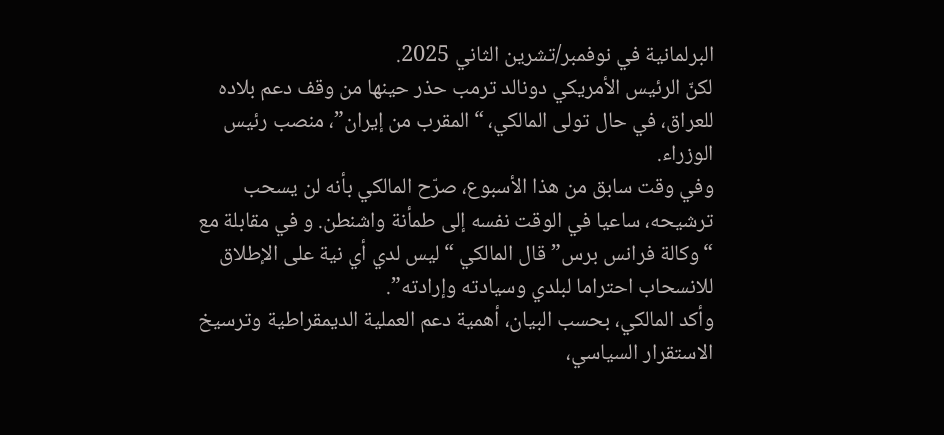البرلمانية في نوفمبر/تشرين الثاني 2025.
لكنّ الرئيس الأمريكي دونالد ترمب حذر حينها من وقف دعم بلاده للعراق، في حال تولى المالكي، “المقرب من إيران”، منصب رئيس الوزراء.
وفي وقت سابق من هذا الأسبوع، صرّح المالكي بأنه لن يسحب ترشيحه، ساعيا في الوقت نفسه إلى طمأنة واشنطن. و في مقابلة مع “وكالة فرانس برس” قال المالكي “ليس لدي أي نية على الإطلاق للانسحاب احتراما لبلدي وسيادته وإرادته”.
وأكد المالكي، بحسب البيان، أهمية دعم العملية الديمقراطية وترسيخ الاستقرار السياسي،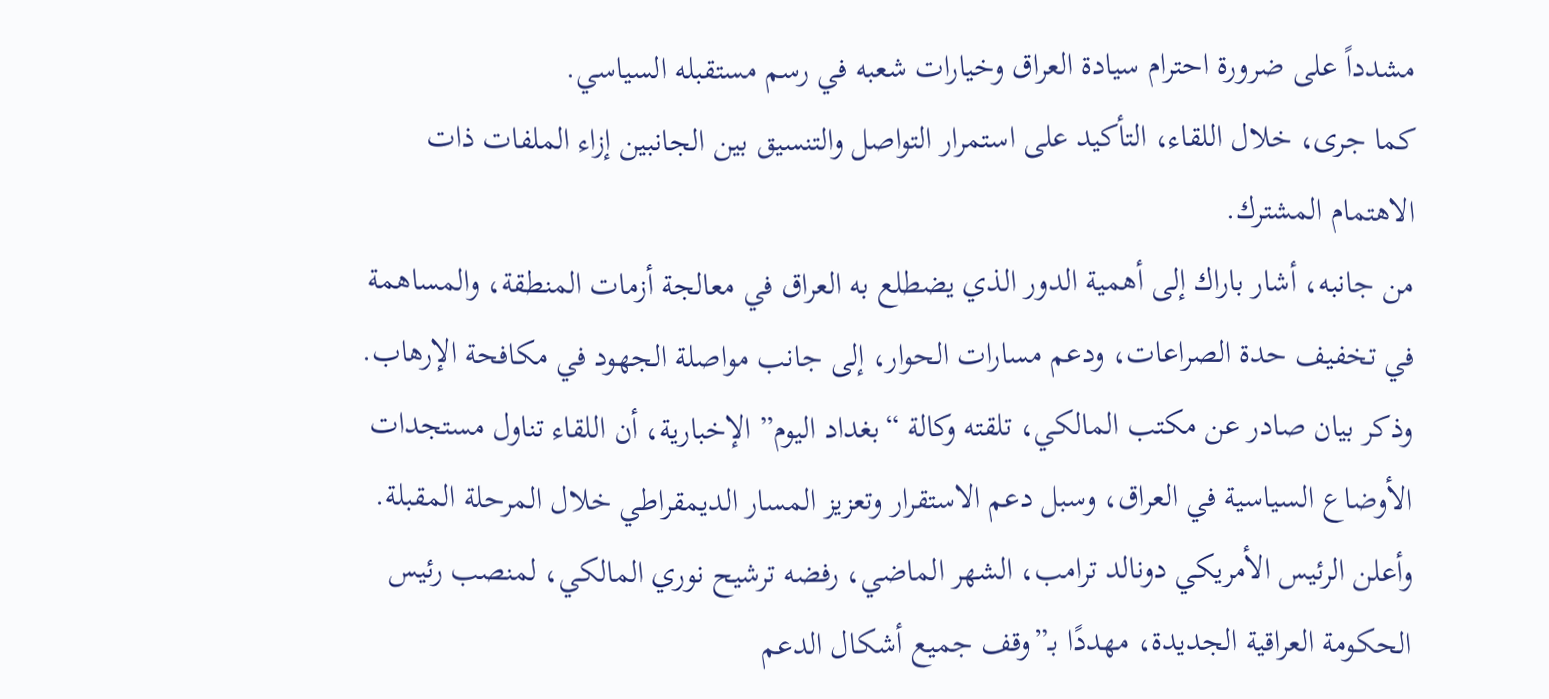مشدداً على ضرورة احترام سيادة العراق وخيارات شعبه في رسم مستقبله السياسي.
كما جرى، خلال اللقاء، التأكيد على استمرار التواصل والتنسيق بين الجانبين إزاء الملفات ذات الاهتمام المشترك.
من جانبه، أشار باراك إلى أهمية الدور الذي يضطلع به العراق في معالجة أزمات المنطقة، والمساهمة في تخفيف حدة الصراعات، ودعم مسارات الحوار، إلى جانب مواصلة الجهود في مكافحة الإرهاب.
وذكر بيان صادر عن مكتب المالكي، تلقته وكالة “بغداد اليوم” الإخبارية، أن اللقاء تناول مستجدات الأوضاع السياسية في العراق، وسبل دعم الاستقرار وتعزيز المسار الديمقراطي خلال المرحلة المقبلة.
وأعلن الرئيس الأمريكي دونالد ترامب، الشهر الماضي، رفضه ترشيح نوري المالكي، لمنصب رئيس الحكومة العراقية الجديدة، مهددًا بـ”وقف جميع أشكال الدعم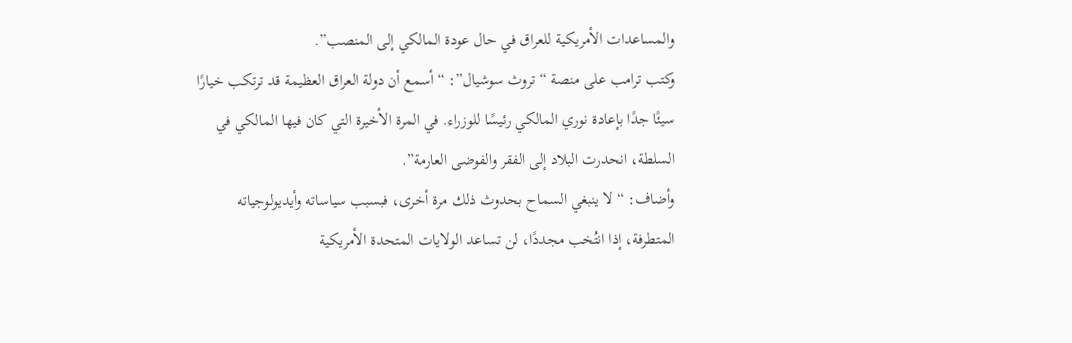والمساعدات الأمريكية للعراق في حال عودة المالكي إلى المنصب”.
وكتب ترامب على منصة “تروث سوشيال”: “أسمع أن دولة العراق العظيمة قد ترتكب خيارًا سيئًا جدًا بإعادة نوري المالكي رئيسًا للوزراء. في المرة الأخيرة التي كان فيها المالكي في السلطة، انحدرت البلاد إلى الفقر والفوضى العارمة”.
وأضاف: “لا ينبغي السماح بحدوث ذلك مرة أخرى، فبسبب سياساته وأيديولوجياته المتطرفة، إذا انتُخب مجددًا، لن تساعد الولايات المتحدة الأمريكية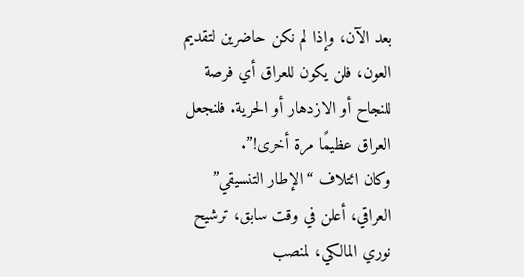بعد الآن، وإذا لم نكن حاضرين لتقديم العون، فلن يكون للعراق أي فرصة للنجاح أو الازدهار أو الحرية. فلنجعل العراق عظيمًا مرة أخرى!”.
وكان ائتلاف “الإطار التنسيقي” العراقي، أعلن في وقت سابق، ترشيح نوري المالكي، لمنصب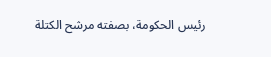رئيس الحكومة، بصفته مرشح الكتلة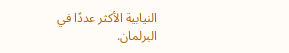النيابية الأكثر عددًا في البرلمان.